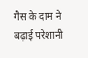गैस के दाम ने बढ़ाई परेशानी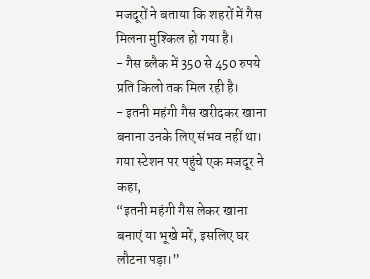मजदूरों ने बताया कि शहरों में गैस मिलना मुश्किल हो गया है।
- गैस ब्लैक में 350 से 450 रुपये प्रति किलो तक मिल रही है।
- इतनी महंगी गैस खरीदकर खाना बनाना उनके लिए संभव नहीं था।
गया स्टेशन पर पहुंचे एक मजदूर ने कहा,
“इतनी महंगी गैस लेकर खाना बनाएं या भूखे मरें, इसलिए घर लौटना पड़ा।”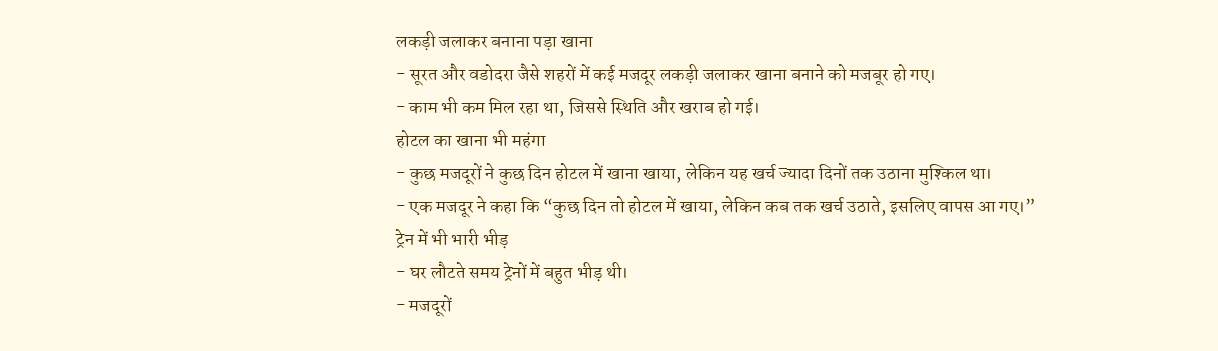लकड़ी जलाकर बनाना पड़ा खाना
- सूरत और वडोदरा जैसे शहरों में कई मजदूर लकड़ी जलाकर खाना बनाने को मजबूर हो गए।
- काम भी कम मिल रहा था, जिससे स्थिति और खराब हो गई।
होटल का खाना भी महंगा
- कुछ मजदूरों ने कुछ दिन होटल में खाना खाया, लेकिन यह खर्च ज्यादा दिनों तक उठाना मुश्किल था।
- एक मजदूर ने कहा कि “कुछ दिन तो होटल में खाया, लेकिन कब तक खर्च उठाते, इसलिए वापस आ गए।”
ट्रेन में भी भारी भीड़
- घर लौटते समय ट्रेनों में बहुत भीड़ थी।
- मजदूरों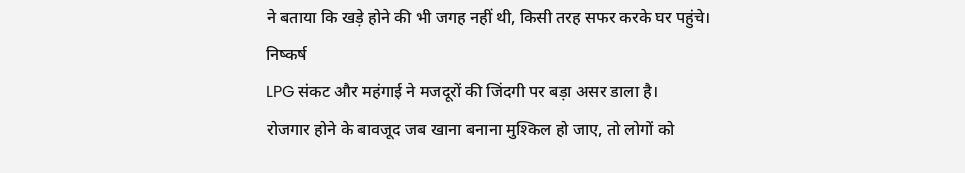ने बताया कि खड़े होने की भी जगह नहीं थी, किसी तरह सफर करके घर पहुंचे।
निष्कर्ष
LPG संकट और महंगाई ने मजदूरों की जिंदगी पर बड़ा असर डाला है।
रोजगार होने के बावजूद जब खाना बनाना मुश्किल हो जाए, तो लोगों को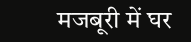मजबूरी में घर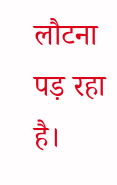लौटना पड़ रहा है।